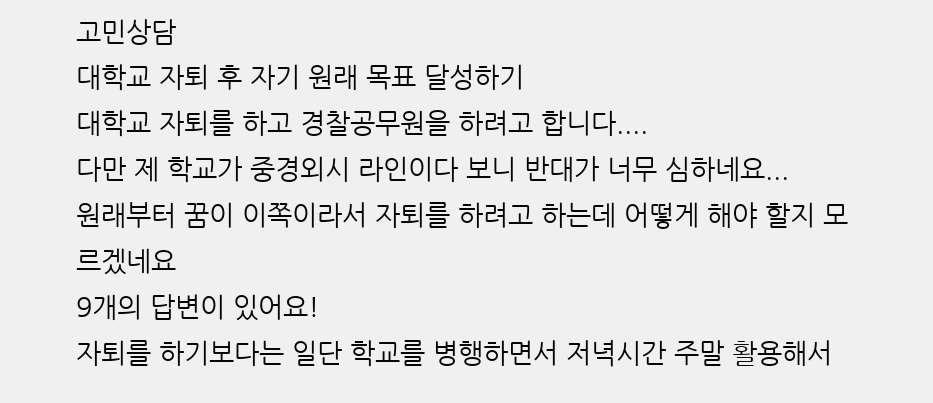고민상담
대학교 자퇴 후 자기 원래 목표 달성하기
대학교 자퇴를 하고 경찰공무원을 하려고 합니다....
다만 제 학교가 중경외시 라인이다 보니 반대가 너무 심하네요...
원래부터 꿈이 이쪽이라서 자퇴를 하려고 하는데 어떻게 해야 할지 모르겠네요
9개의 답변이 있어요!
자퇴를 하기보다는 일단 학교를 병행하면서 저녁시간 주말 활용해서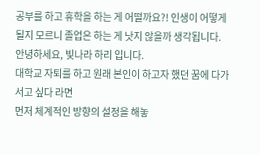공부를 하고 휴학을 하는 게 어떨까요?! 인생이 어떻게 될지 모르니 졸업은 하는 게 낫지 않을까 생각됩니다.
안녕하세요, 빛나라 하리 입니다.
대학교 자퇴를 하고 원래 본인이 하고자 했던 꿈에 다가서고 싶다 라면
먼저 체계적인 방향의 설정을 해놓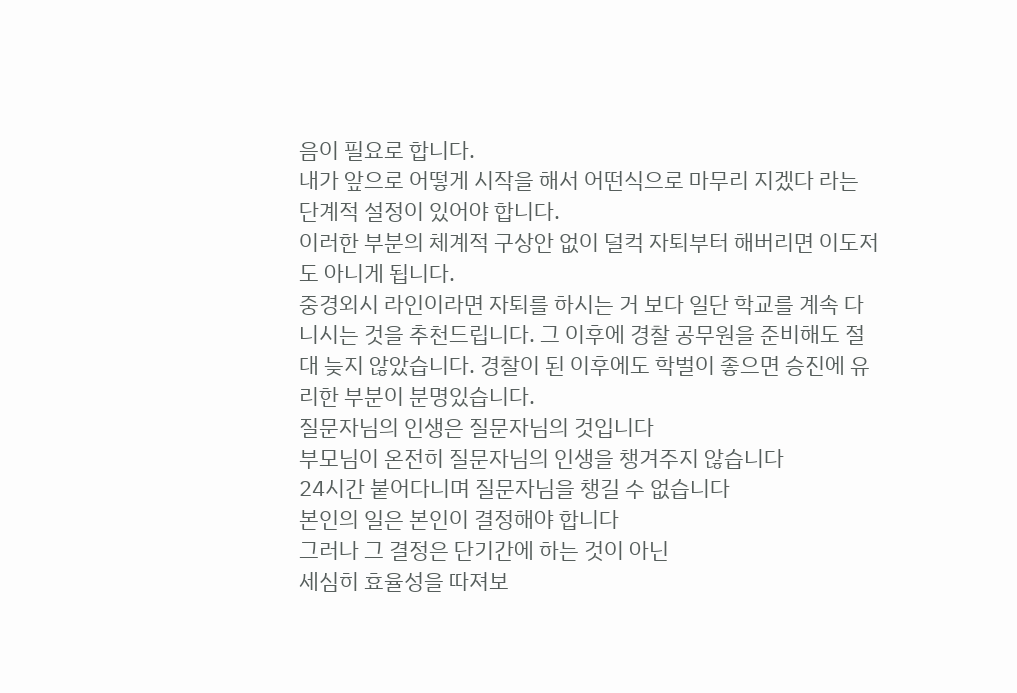음이 필요로 합니다.
내가 앞으로 어떻게 시작을 해서 어떤식으로 마무리 지겠다 라는 단계적 설정이 있어야 합니다.
이러한 부분의 체계적 구상안 없이 덜컥 자퇴부터 해버리면 이도저도 아니게 됩니다.
중경외시 라인이라면 자퇴를 하시는 거 보다 일단 학교를 계속 다니시는 것을 추천드립니다. 그 이후에 경찰 공무원을 준비해도 절대 늦지 않았습니다. 경찰이 된 이후에도 학벌이 좋으면 승진에 유리한 부분이 분명있습니다.
질문자님의 인생은 질문자님의 것입니다
부모님이 온전히 질문자님의 인생을 챙겨주지 않습니다
24시간 붙어다니며 질문자님을 챙길 수 없습니다
본인의 일은 본인이 결정해야 합니다
그러나 그 결정은 단기간에 하는 것이 아닌
세심히 효율성을 따져보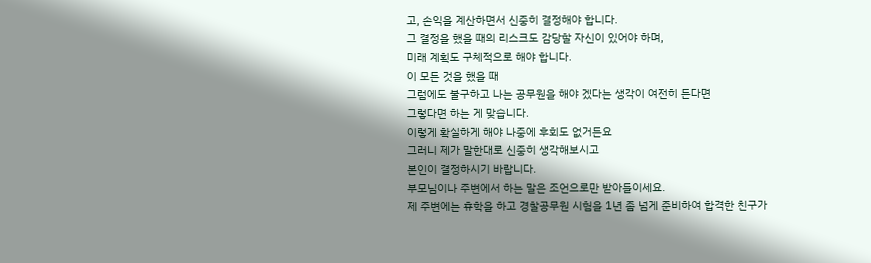고, 손익을 계산하면서 신중히 결정해야 합니다.
그 결정을 했을 때의 리스크도 감당할 자신이 있어야 하며,
미래 계획도 구체적으로 해야 합니다.
이 모든 것을 했을 때
그럼에도 불구하고 나는 공무원을 해야 겠다는 생각이 여전히 든다면
그렇다면 하는 게 맞습니다.
이렇게 확실하게 해야 나중에 후회도 없거든요
그러니 제가 말한대로 신중히 생각해보시고
본인이 결정하시기 바랍니다.
부모님이나 주변에서 하는 말은 조언으로만 받아들이세요.
제 주변에는 휴학을 하고 경찰공무원 시험을 1년 좀 넘게 준비하여 합격한 친구가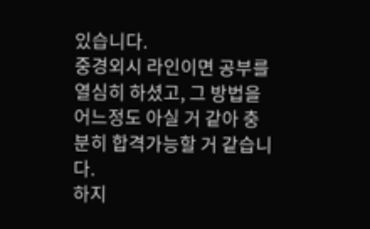있습니다.
중경외시 라인이면 공부를 열심히 하셨고, 그 방법을 어느정도 아실 거 같아 충분히 합격가능할 거 같습니다.
하지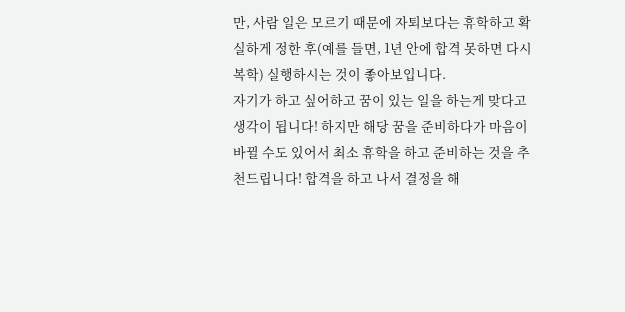만, 사람 일은 모르기 때문에 자퇴보다는 휴학하고 확실하게 정한 후(예를 들면, 1년 안에 합격 못하면 다시 복학) 실행하시는 것이 좋아보입니다.
자기가 하고 싶어하고 꿈이 있는 일을 하는게 맞다고 생각이 됩니다! 하지만 해당 꿈을 준비하다가 마음이 바뀔 수도 있어서 최소 휴학을 하고 준비하는 것을 추천드립니다! 합격을 하고 나서 결정을 해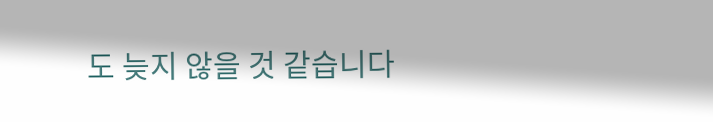도 늦지 않을 것 같습니다